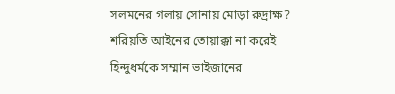সলমনের গলায় সোনায় মোড়া রুদ্রাক্ষ? শরিয়তি আইনের তোয়াক্কা না করেই হিন্দুধর্মকে সম্মান ভাইজানের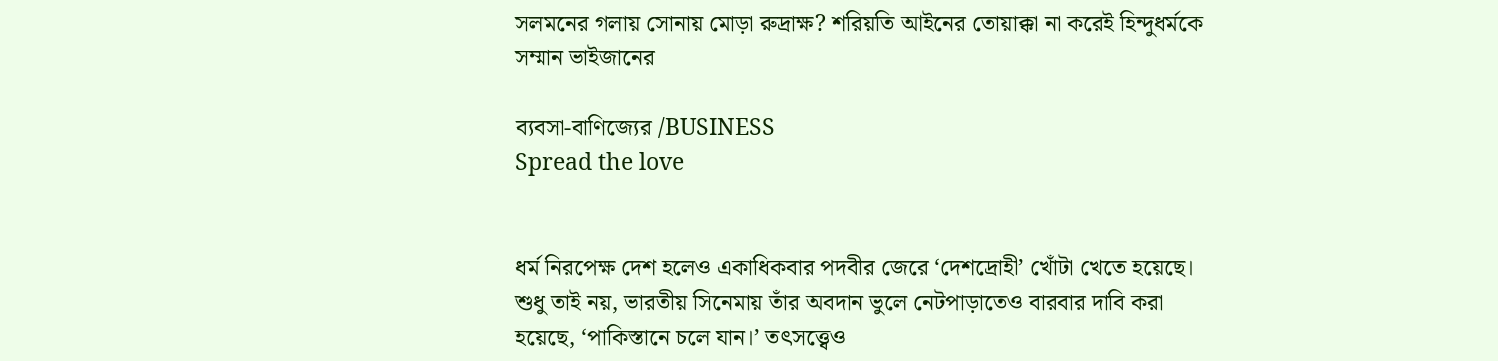সলমনের গলায় সোনায় মোড়া রুদ্রাক্ষ? শরিয়তি আইনের তোয়াক্কা না করেই হিন্দুধর্মকে সম্মান ভাইজানের

ব্যবসা-বাণিজ্যের /BUSINESS
Spread the love


ধর্ম নিরপেক্ষ দেশ হলেও একাধিকবার পদবীর জেরে ‘দেশদ্রোহী’ খোঁটা খেতে হয়েছে। শুধু তাই নয়, ভারতীয় সিনেমায় তাঁর অবদান ভুলে নেটপাড়াতেও বারবার দাবি করা হয়েছে, ‘পাকিস্তানে চলে যান।’ তৎসত্ত্বেও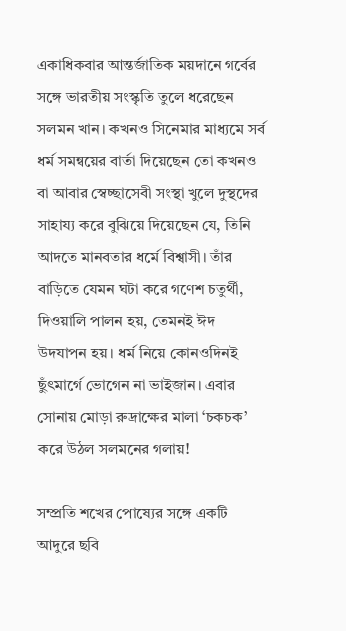একাধিকবার আন্তর্জাতিক ময়দানে গর্বের সঙ্গে ভারতীয় সংস্কৃতি তুলে ধরেছেন সলমন খান। কখনও সিনেমার মাধ্যমে সর্ব ধর্ম সমন্বয়ের বার্তা দিয়েছেন তো কখনও বা আবার স্বেচ্ছাসেবী সংস্থা খুলে দুস্থদের সাহায্য করে বুঝিয়ে দিয়েছেন যে, তিনি আদতে মানবতার ধর্মে বিশ্বাসী। তাঁর বাড়িতে যেমন ঘটা করে গণেশ চতুর্থী, দিওয়ালি পালন হয়, তেমনই ঈদ উদযাপন হয়। ধর্ম নিয়ে কোনওদিনই ছুঁৎমার্গে ভোগেন না ভাইজান। এবার সোনায় মোড়া রুদ্রাক্ষের মালা ‘চকচক’ করে উঠল সলমনের গলায়!

সম্প্রতি শখের পোষ্যের সঙ্গে একটি আদুরে ছবি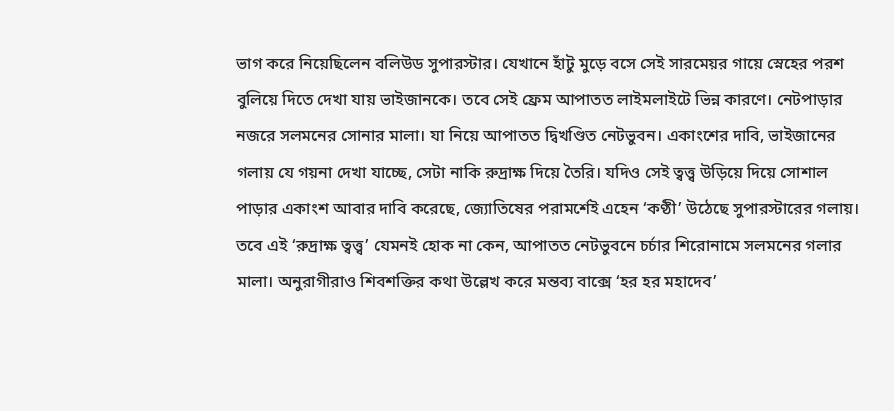ভাগ করে নিয়েছিলেন বলিউড সুপারস্টার। যেখানে হাঁটু মুড়ে বসে সেই সারমেয়র গায়ে স্নেহের পরশ বুলিয়ে দিতে দেখা যায় ভাইজানকে। তবে সেই ফ্রেম আপাতত লাইমলাইটে ভিন্ন কারণে। নেটপাড়ার নজরে সলমনের সোনার মালা। যা নিয়ে আপাতত দ্বিখণ্ডিত নেটভুবন। একাংশের দাবি, ভাইজানের গলায় যে গয়না দেখা যাচ্ছে, সেটা নাকি রুদ্রাক্ষ দিয়ে তৈরি। যদিও সেই ত্বত্ত্ব উড়িয়ে দিয়ে সোশাল পাড়ার একাংশ আবার দাবি করেছে, জ্যোতিষের পরামর্শেই এহেন ‘কণ্ঠী’ উঠেছে সুপারস্টারের গলায়। তবে এই ‘রুদ্রাক্ষ ত্বত্ত্ব’ যেমনই হোক না কেন, আপাতত নেটভুবনে চর্চার শিরোনামে সলমনের গলার মালা। অনুরাগীরাও শিবশক্তির কথা উল্লেখ করে মন্তব্য বাক্সে ‘হর হর মহাদেব’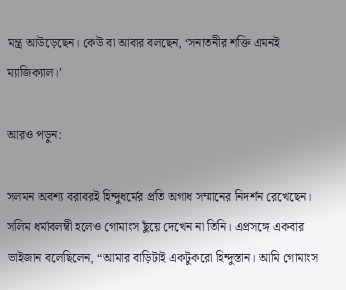মন্ত্র আউড়েছেন। কেউ বা আবার বলছেন, ‘সনাতনীর শক্তি এমনই ম্যাজিক্যাল।’

আরও পড়ুন:

সলমন অবশ্য বরাবরই হিন্দুধর্মের প্রতি অগাধ সম্মানের নিদর্শন রেখেছেন। সলিম ধর্মাবলম্বী হলেও গোমাংস ছুঁয়ে দেখেন না তিনি। এপ্রসঙ্গে একবার ভাইজান বলেছিলেন, “আমার বাড়িটাই একটুকরো হিন্দুস্তান। আমি গোমাংস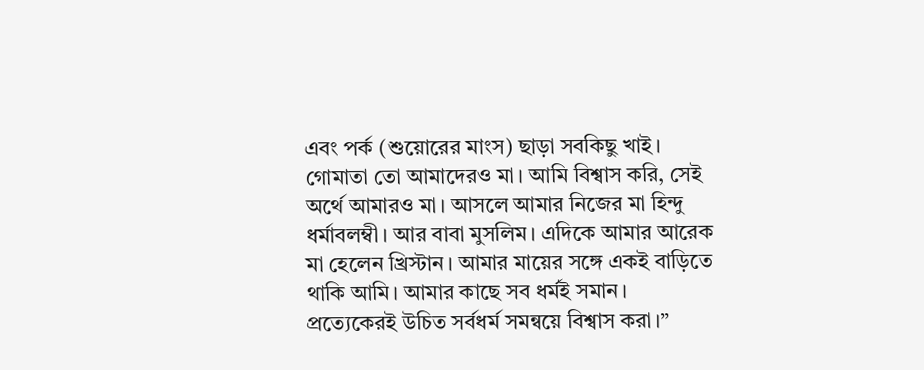এবং পর্ক (শুয়োরের মাংস) ছাড়া সবকিছু খাই। গোমাতা তো আমাদেরও মা। আমি বিশ্বাস করি, সেই অর্থে আমারও মা। আসলে আমার নিজের মা হিন্দু ধর্মাবলম্বী। আর বাবা মুসলিম। এদিকে আমার আরেক মা হেলেন খ্রিস্টান। আমার মায়ের সঙ্গে একই বাড়িতে থাকি আমি। আমার কাছে সব ধর্মই সমান। প্রত্যেকেরই উচিত সর্বধর্ম সমন্বয়ে বিশ্বাস করা।”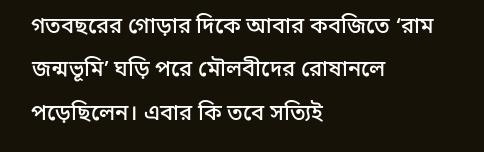গতবছরের গোড়ার দিকে আবার কবজিতে ‘রাম জন্মভূমি’ ঘড়ি পরে মৌলবীদের রোষানলে পড়েছিলেন। এবার কি তবে সত্যিই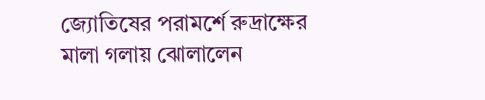জ্যোতিষের পরামর্শে রুদ্রাক্ষের মালা গলায় ঝোলালেন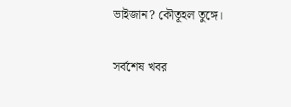ভাইজান? কৌতূহল তুঙ্গে।

সর্বশেষ খবর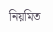নিয়মিত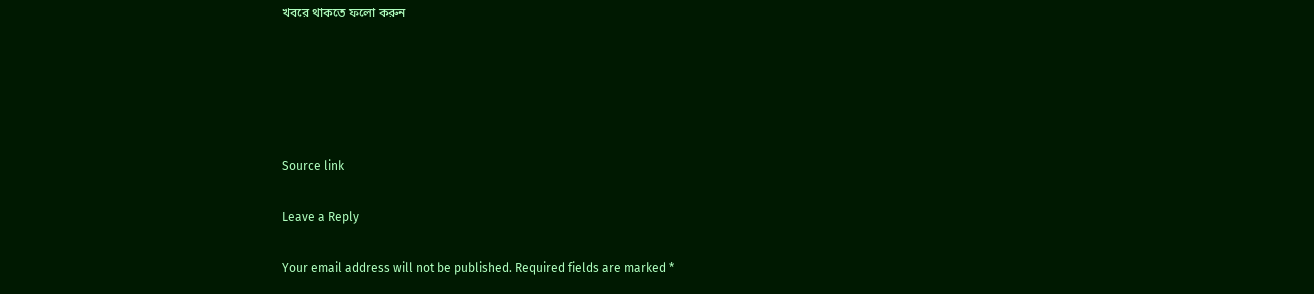খবরে থাকতে ফলো করুন





Source link

Leave a Reply

Your email address will not be published. Required fields are marked *